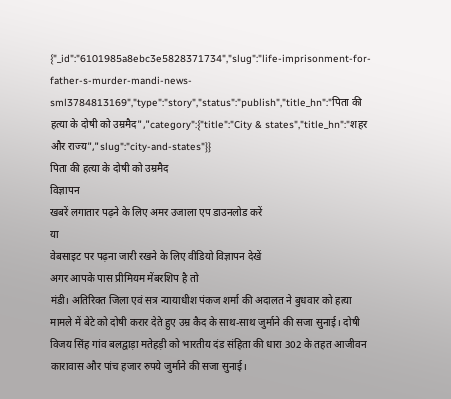{"_id":"6101985a8ebc3e5828371734","slug":"life-imprisonment-for-father-s-murder-mandi-news-sml3784813169","type":"story","status":"publish","title_hn":"पिता की हत्या के दोषी को उम्रमैद","category":{"title":"City & states","title_hn":"शहर और राज्य","slug":"city-and-states"}}
पिता की हत्या के दोषी को उम्रमैद
विज्ञापन
खबरें लगातार पढ़ने के लिए अमर उजाला एप डाउनलोड करें
या
वेबसाइट पर पढ़ना जारी रखने के लिए वीडियो विज्ञापन देखें
अगर आपके पास प्रीमियम मेंबरशिप है तो
मंडी। अतिरिक्त जिला एवं सत्र न्यायाधीश पंकज शर्मा की अदालत ने बुधवार को हत्या मामले में बेटे को दोषी करार देते हुए उम्र कैद के साथ-साथ जुर्माने की सजा सुनाई। दोषी विजय सिंह गांव बलद्वाड़ा मतेहड़ी को भारतीय दंड संहिता की धारा 302 के तहत आजीवन कारावास और पांच हजार रुपये जुर्माने की सजा सुनाई।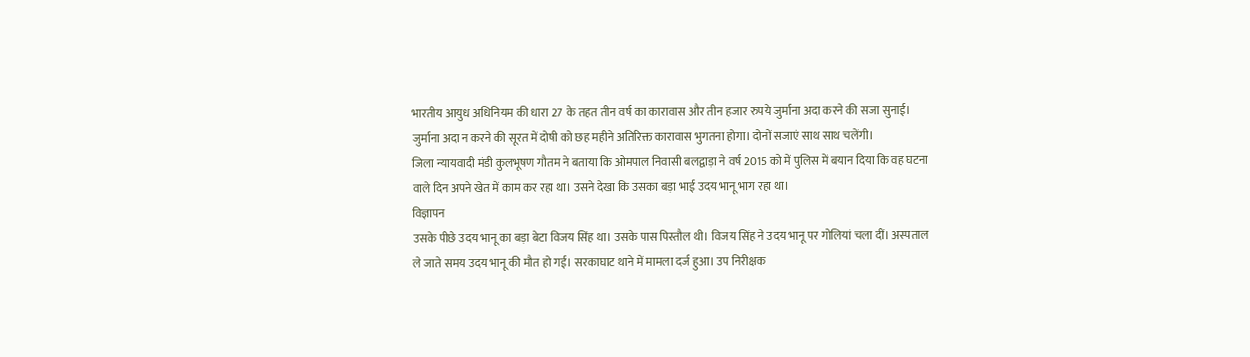भारतीय आयुध अधिनियम की धारा 27 के तहत तीन वर्ष का कारावास और तीन हजार रुपये जुर्माना अदा करने की सजा सुनाई। जुर्माना अदा न करने की सूरत में दोषी को छह महीने अतिरिक्त कारावास भुगतना होगा। दोनों सजाएं साथ साथ चलेंगी।
जिला न्यायवादी मंडी कुलभूषण गौतम ने बताया कि ओमपाल निवासी बलद्वाड़ा ने वर्ष 2015 को में पुलिस में बयान दिया कि वह घटना वाले दिन अपने खेत में काम कर रहा था। उसने देखा कि उसका बड़ा भाई उदय भानू भाग रहा था।
विज्ञापन
उसके पीछे उदय भानू का बड़ा बेटा विजय सिंह था। उसके पास पिस्तौल थी। विजय सिंह ने उदय भानू पर गोलियां चला दीं। अस्पताल ले जाते समय उदय भानू की मौत हो गई। सरकाघाट थाने में मामला दर्ज हुआ। उप निरीक्षक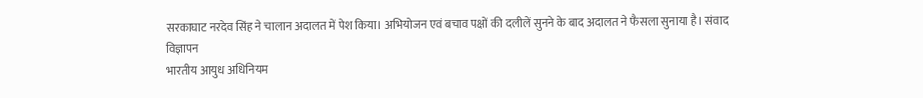सरकाघाट नरदेव सिंह ने चालान अदालत में पेश किया। अभियोजन एवं बचाव पक्षों की दलीलें सुनने के बाद अदालत ने फैसला सुनाया है। संवाद
विज्ञापन
भारतीय आयुध अधिनियम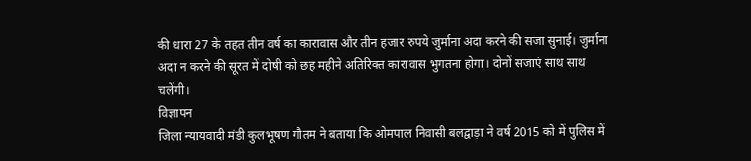की धारा 27 के तहत तीन वर्ष का कारावास और तीन हजार रुपये जुर्माना अदा करने की सजा सुनाई। जुर्माना अदा न करने की सूरत में दोषी को छह महीने अतिरिक्त कारावास भुगतना होगा। दोनों सजाएं साथ साथ चलेंगी।
विज्ञापन
जिला न्यायवादी मंडी कुलभूषण गौतम ने बताया कि ओमपाल निवासी बलद्वाड़ा ने वर्ष 2015 को में पुलिस में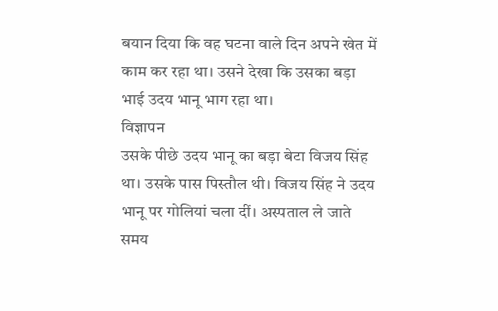बयान दिया कि वह घटना वाले दिन अपने खेत में काम कर रहा था। उसने देखा कि उसका बड़ा भाई उदय भानू भाग रहा था।
विज्ञापन
उसके पीछे उदय भानू का बड़ा बेटा विजय सिंह था। उसके पास पिस्तौल थी। विजय सिंह ने उदय भानू पर गोलियां चला दीं। अस्पताल ले जाते समय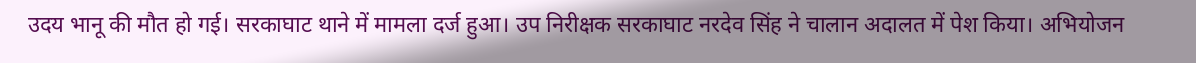उदय भानू की मौत हो गई। सरकाघाट थाने में मामला दर्ज हुआ। उप निरीक्षक सरकाघाट नरदेव सिंह ने चालान अदालत में पेश किया। अभियोजन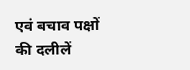एवं बचाव पक्षों की दलीलें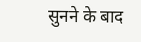सुनने के बाद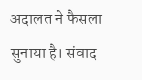अदालत ने फैसला सुनाया है। संवाद